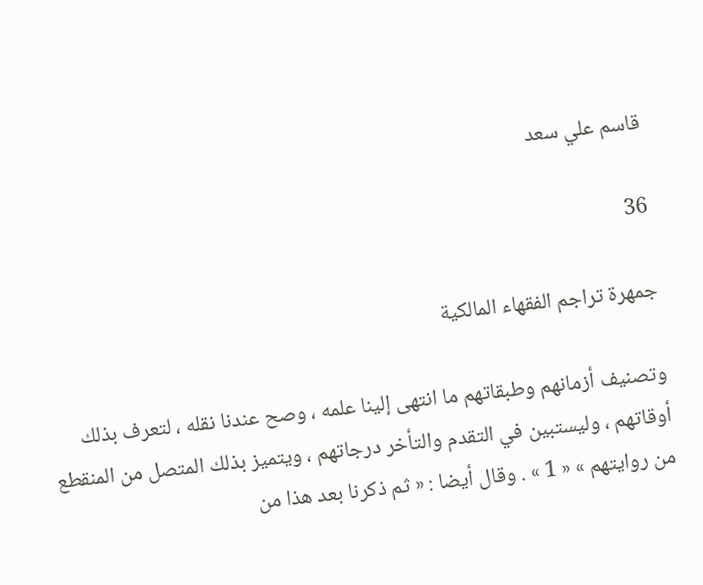قاسم علي سعد

36

جمهرة تراجم الفقهاء المالكية

وتصنيف أزمانهم وطبقاتهم ما انتهى إلينا علمه ، وصح عندنا نقله ، لتعرف بذلك أوقاتهم ، وليستبين في التقدم والتأخر درجاتهم ، ويتميز بذلك المتصل من المنقطع من روايتهم » « 1 » . وقال أيضا : « ثم ذكرنا بعد هذا من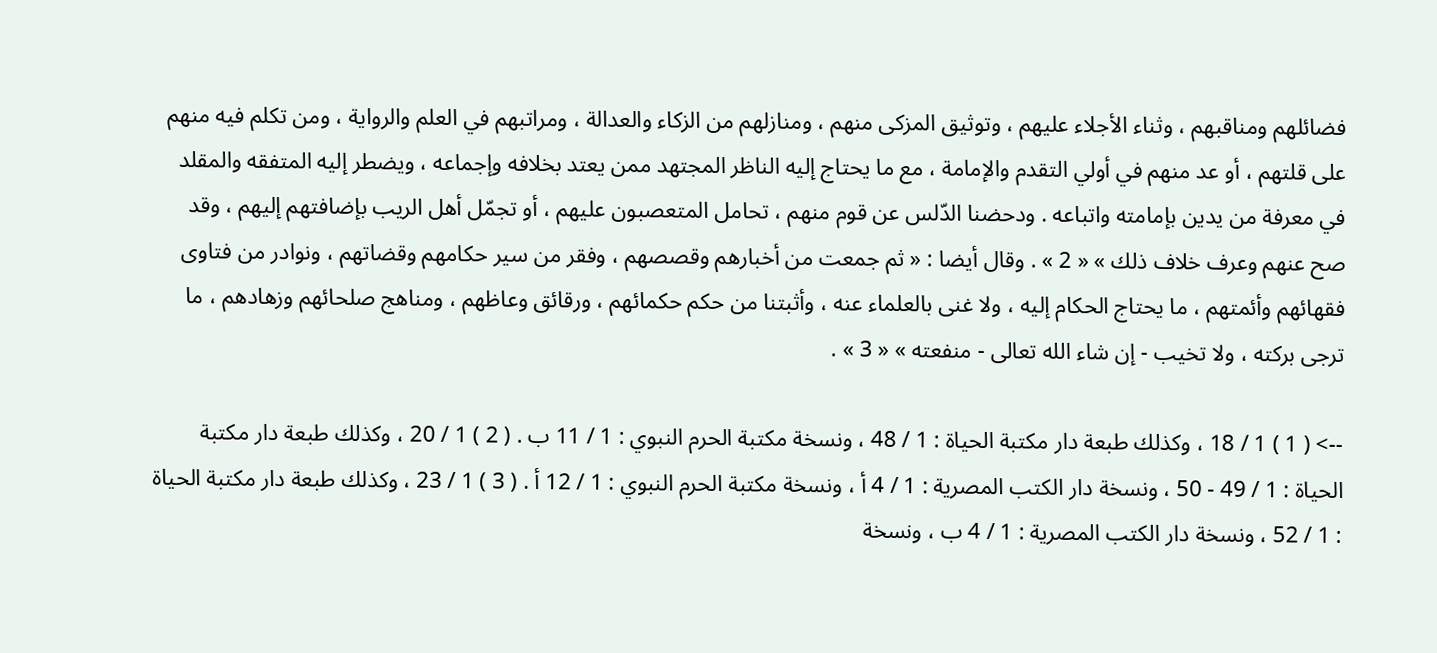فضائلهم ومناقبهم ، وثناء الأجلاء عليهم ، وتوثيق المزكى منهم ، ومنازلهم من الزكاء والعدالة ، ومراتبهم في العلم والرواية ، ومن تكلم فيه منهم على قلتهم ، أو عد منهم في أولي التقدم والإمامة ، مع ما يحتاج إليه الناظر المجتهد ممن يعتد بخلافه وإجماعه ، ويضطر إليه المتفقه والمقلد في معرفة من يدين بإمامته واتباعه . ودحضنا الدّلس عن قوم منهم ، تحامل المتعصبون عليهم ، أو تجمّل أهل الريب بإضافتهم إليهم ، وقد صح عنهم وعرف خلاف ذلك » « 2 » . وقال أيضا : « ثم جمعت من أخبارهم وقصصهم ، وفقر من سير حكامهم وقضاتهم ، ونوادر من فتاوى فقهائهم وأئمتهم ، ما يحتاج الحكام إليه ، ولا غنى بالعلماء عنه ، وأثبتنا من حكم حكمائهم ، ورقائق وعاظهم ، ومناهج صلحائهم وزهادهم ، ما ترجى بركته ، ولا تخيب - إن شاء الله تعالى - منفعته » « 3 » .

--> ( 1 ) 1 / 18 ، وكذلك طبعة دار مكتبة الحياة : 1 / 48 ، ونسخة مكتبة الحرم النبوي : 1 / 11 ب . ( 2 ) 1 / 20 ، وكذلك طبعة دار مكتبة الحياة : 1 / 49 - 50 ، ونسخة دار الكتب المصرية : 1 / 4 أ ، ونسخة مكتبة الحرم النبوي : 1 / 12 أ . ( 3 ) 1 / 23 ، وكذلك طبعة دار مكتبة الحياة : 1 / 52 ، ونسخة دار الكتب المصرية : 1 / 4 ب ، ونسخة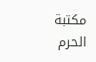مكتبة الحرم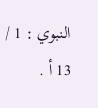النبوي : 1 / 13 أ .